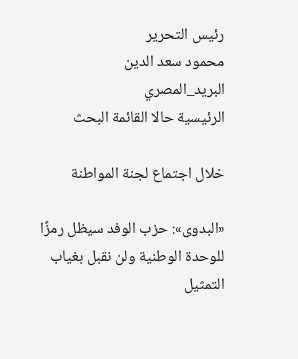رئيس التحرير
محمود سعد الدين
البريد_المصري
الرئيسية حالا القائمة البحث

خلال اجتماع لجنة المواطنة

«البدوى»: حزب الوفد سيظل رمزًا للوحدة الوطنية ولن نقبل بغياب التمثيل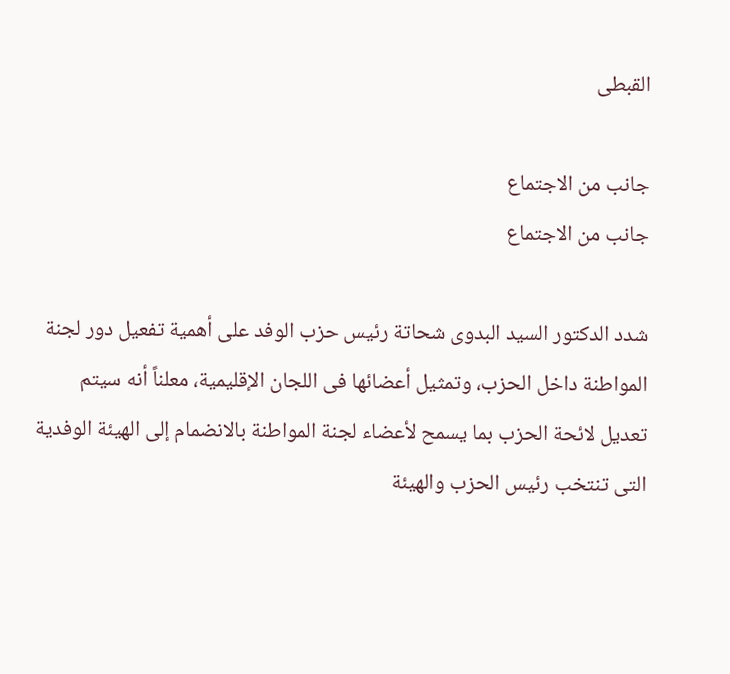القبطى

جانب من الاجتماع
جانب من الاجتماع

شدد الدكتور السيد البدوى شحاتة رئيس حزب الوفد على أهمية تفعيل دور لجنة المواطنة داخل الحزب، وتمثيل أعضائها فى اللجان الإقليمية، معلناً أنه سيتم تعديل لائحة الحزب بما يسمح لأعضاء لجنة المواطنة بالانضمام إلى الهيئة الوفدية التى تنتخب رئيس الحزب والهيئة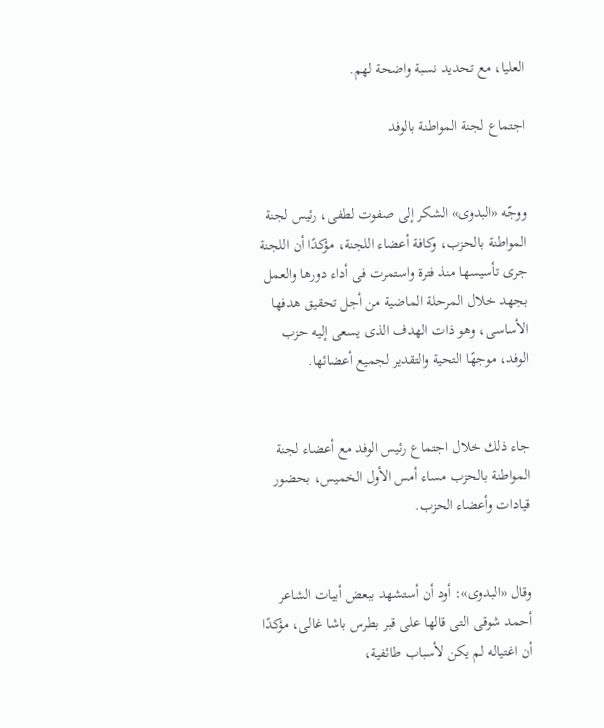العليا، مع تحديد نسبة واضحة لهم.

اجتماع لجنة المواطنة بالوفد


ووجّه «البدوى» الشكر إلى صفوت لطفى، رئيس لجنة المواطنة بالحزب، وكافة أعضاء اللجنة، مؤكدًا أن اللجنة جرى تأسيسها منذ فترة واستمرت فى أداء دورها والعمل بجهد خلال المرحلة الماضية من أجل تحقيق هدفها الأساسى، وهو ذات الهدف الذى يسعى إليه حزب الوفد، موجهًا التحية والتقدير لجميع أعضائها.


جاء ذلك خلال اجتماع رئيس الوفد مع أعضاء لجنة المواطنة بالحزب مساء أمس الأول الخميس، بحضور قيادات وأعضاء الحزب.


وقال «البدوى»: أود أن أستشهد ببعض أبيات الشاعر أحمد شوقى التى قالها على قبر بطرس باشا غالى، مؤكدًا أن اغتياله لم يكن لأسباب طائفية،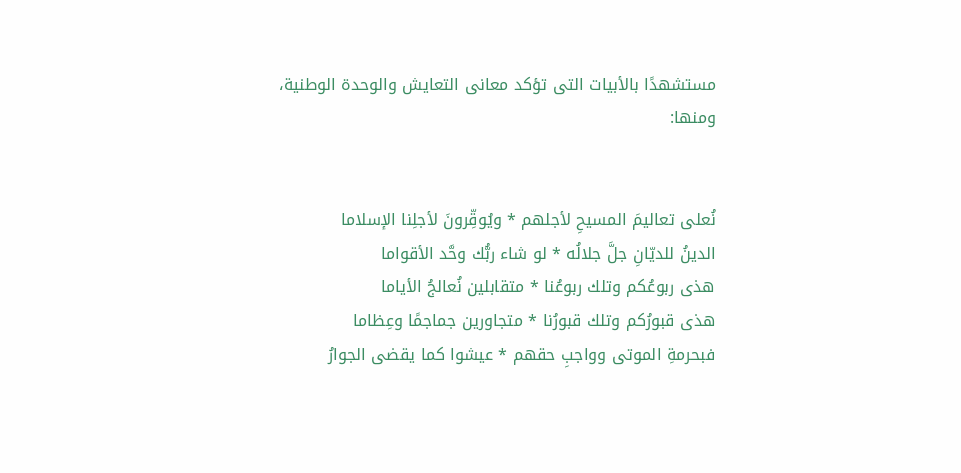مستشهدًا بالأبيات التى تؤكد معانى التعايش والوحدة الوطنية، ومنها:


نُعلى تعاليمَ المسيحِ لأجلهم * ويُوقِّرونَ لأجلِنا الإسلاما
الدينُ للديّانِ جلَّ جلالُه * لو شاء ربُّك وحَّد الأقواما
هذى ربوعُكم وتلك ربوعُنا * متقابلين نُعالجُ الأياما
هذى قبورُكم وتلك قبورُنا * متجاورين جماجمًا وعِظاما
فبحرمةِ الموتى وواجبِ حقهم * عيشوا كما يقضى الجوارُ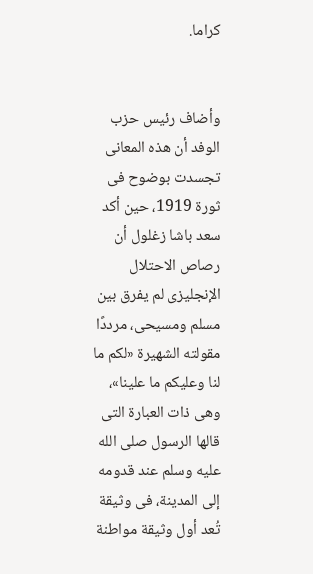كراما.


وأضاف رئيس حزب الوفد أن هذه المعانى تجسدت بوضوح فى ثورة 1919، حين أكد سعد باشا زغلول أن رصاص الاحتلال الإنجليزى لم يفرق بين مسلم ومسيحى، مرددًا مقولته الشهيرة «لكم ما لنا وعليكم ما علينا»، وهى ذات العبارة التى قالها الرسول صلى الله عليه وسلم عند قدومه إلى المدينة، فى وثيقة تُعد أول وثيقة مواطنة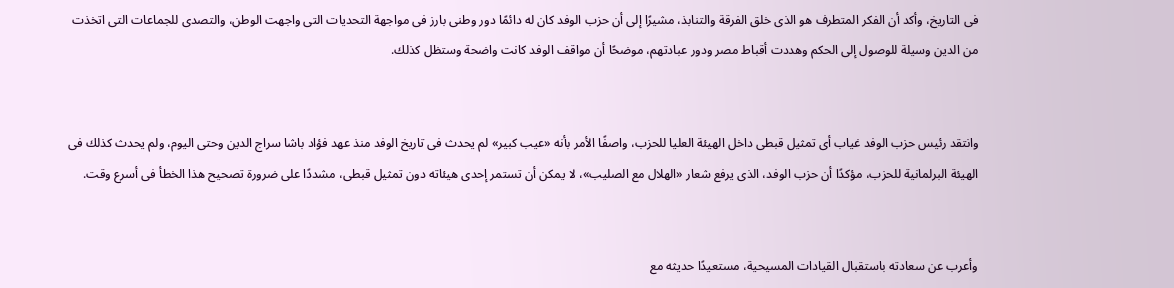فى التاريخ، وأكد أن الفكر المتطرف هو الذى خلق الفرقة والتنابذ، مشيرًا إلى أن حزب الوفد كان له دائمًا دور وطنى بارز فى مواجهة التحديات التى واجهت الوطن، والتصدى للجماعات التى اتخذت من الدين وسيلة للوصول إلى الحكم وهددت أقباط مصر ودور عبادتهم، موضحًا أن مواقف الوفد كانت واضحة وستظل كذلك.


وانتقد رئيس حزب الوفد غياب أى تمثيل قبطى داخل الهيئة العليا للحزب، واصفًا الأمر بأنه «عيب كبير» لم يحدث فى تاريخ الوفد منذ عهد فؤاد باشا سراج الدين وحتى اليوم، ولم يحدث كذلك فى الهيئة البرلمانية للحزب، مؤكدًا أن حزب الوفد، الذى يرفع شعار «الهلال مع الصليب»، لا يمكن أن تستمر إحدى هيئاته دون تمثيل قبطى، مشددًا على ضرورة تصحيح هذا الخطأ فى أسرع وقت.


وأعرب عن سعادته باستقبال القيادات المسيحية، مستعيدًا حديثه مع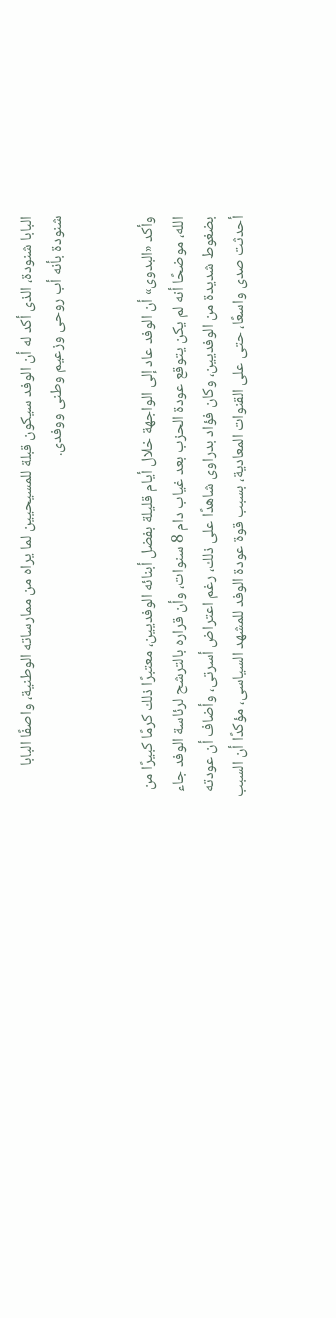البابا شنودة، الذى أكد له أن الوفد سيكون قبلة للمسيحيين لما يراه من ممارساته الوطنية، واصفًا البابا شنودة بأنه أب روحى وزعيم وطنى ووفدى.


وأكد «البدوى» أن الوفد عاد إلى الواجهة خلال أيام قليلة بفضل أبنائه الوفديين، معتبرًا ذلك كرمًا كبيرًا من الله، موضحًا أنه لم يكن يتوقع عودة الحزب بعد غياب دام 8 سنوات، وأن قراره بالترشح لرئاسة الوفد جاء بضغوط شديدة من الوفديين، وكان فؤاد بدراوى شاهدًا على ذلك، رغم اعتراض أسرتى، وأضاف أن عودته أحدثت صدى واسعًا، حتى على القنوات المعادية، بسبب قوة عودة الوفد للمشهد السياسى، مؤكدًا أن السبب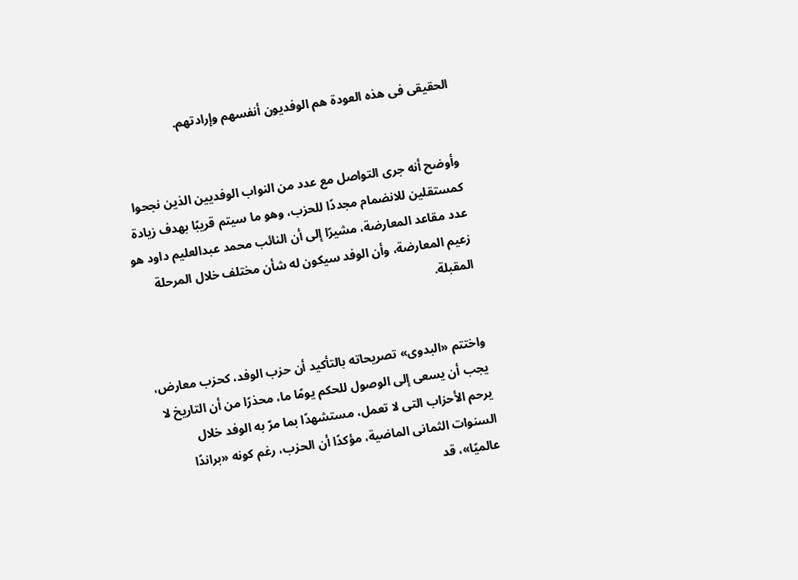الحقيقى فى هذه العودة هم الوفديون أنفسهم وإرادتهم.


وأوضح أنه جرى التواصل مع عدد من النواب الوفديين الذين نجحوا كمستقلين للانضمام مجددًا للحزب، وهو ما سيتم قريبًا بهدف زيادة عدد مقاعد المعارضة، مشيرًا إلى أن النائب محمد عبدالعليم داود هو زعيم المعارضة، وأن الوفد سيكون له شأن مختلف خلال المرحلة المقبلة.


واختتم «البدوى» تصريحاته بالتأكيد أن حزب الوفد، كحزب معارض، يجب أن يسعى إلى الوصول للحكم يومًا ما، محذرًا من أن التاريخ لا يرحم الأحزاب التى لا تعمل، مستشهدًا بما مرّ به الوفد خلال السنوات الثمانى الماضية، مؤكدًا أن الحزب، رغم كونه «براندًا عالميًا»، قد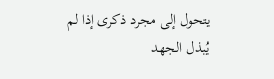يتحول إلى مجرد ذكرى إذا لم يُبذل الجهد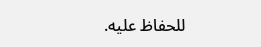للحفاظ عليه.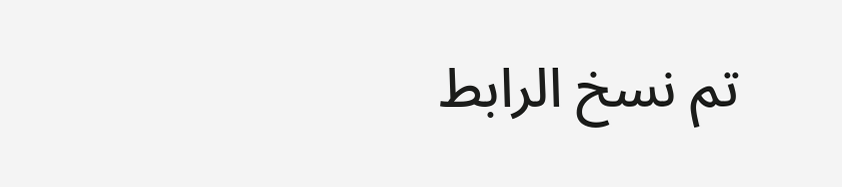تم نسخ الرابط